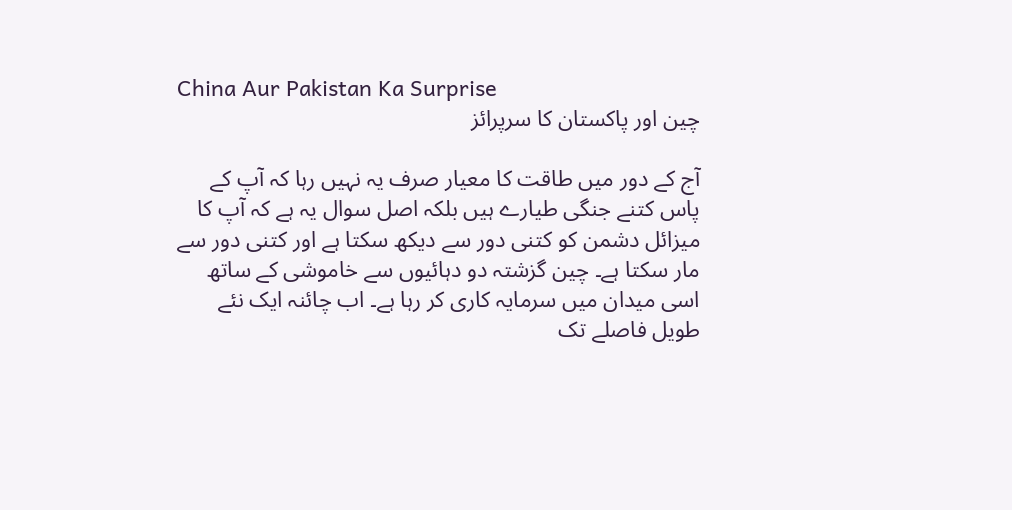China Aur Pakistan Ka Surprise
چین اور پاکستان کا سرپرائز

آج کے دور میں طاقت کا معیار صرف یہ نہیں رہا کہ آپ کے پاس کتنے جنگی طیارے ہیں بلکہ اصل سوال یہ ہے کہ آپ کا میزائل دشمن کو کتنی دور سے دیکھ سکتا ہے اور کتنی دور سے مار سکتا ہے۔ چین گزشتہ دو دہائیوں سے خاموشی کے ساتھ اسی میدان میں سرمایہ کاری کر رہا ہے۔ اب چائنہ ایک نئے طویل فاصلے تک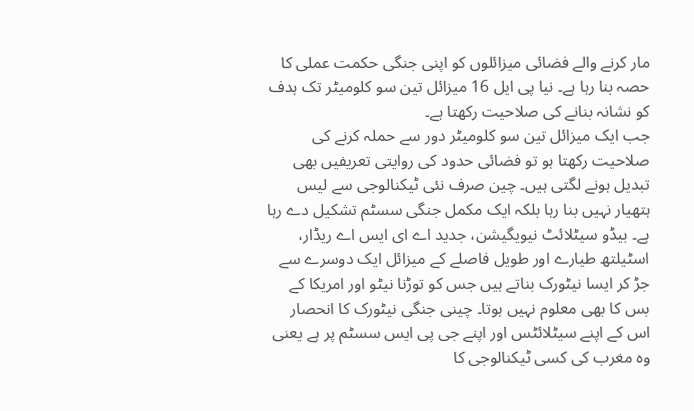مار کرنے والے فضائی میزائلوں کو اپنی جنگی حکمت عملی کا حصہ بنا رہا ہے۔ نیا پی ایل 16 میزائل تین سو کلومیٹر تک ہدف کو نشانہ بنانے کی صلاحیت رکھتا ہے۔
جب ایک میزائل تین سو کلومیٹر دور سے حملہ کرنے کی صلاحیت رکھتا ہو تو فضائی حدود کی روایتی تعریفیں بھی تبدیل ہونے لگتی ہیں۔ چین صرف نئی ٹیکنالوجی سے لیس ہتھیار نہیں بنا رہا بلکہ ایک مکمل جنگی سسٹم تشکیل دے رہا ہے۔ بیڈو سیٹلائٹ نیویگیشن، جدید اے ای ایس اے ریڈار، اسٹیلتھ طیارے اور طویل فاصلے کے میزائل ایک دوسرے سے جڑ کر ایسا نیٹورک بناتے ہیں جس کو توڑنا نیٹو اور امریکا کے بس کا بھی معلوم نہیں ہوتا۔ چینی جنگی نیٹورک کا انحصار اس کے اپنے سیٹلائٹس اور اپنے جی پی ایس سسٹم پر ہے یعنی وہ مغرب کی کسی ٹیکنالوجی کا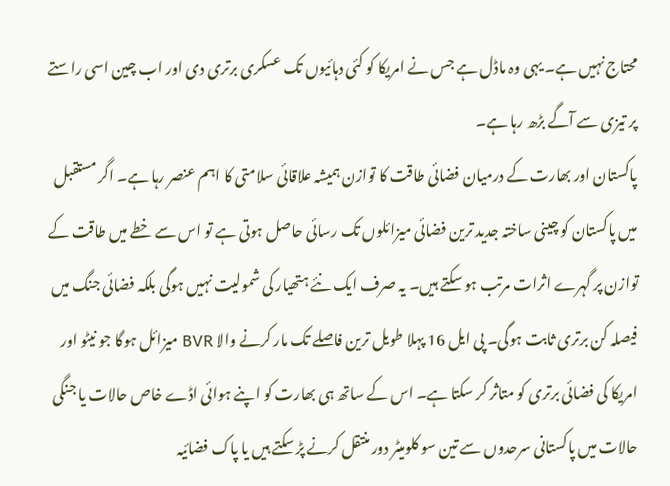محتاج نہیں ہے۔ یہی وہ ماڈل ہے جس نے امریکا کو کئی دہائیوں تک عسکری برتری دی اور اب چین اسی راستے پر تیزی سے آگے بڑھ رہا ہے۔
پاکستان اور بھارت کے درمیان فضائی طاقت کا توازن ہمیشہ علاقائی سلامتی کا اہم عنصر رہا ہے۔ اگر مستقبل میں پاکستان کو چینی ساختہ جدید ترین فضائی میزائلوں تک رسائی حاصل ہوتی ہے تو اس سے خطے میں طاقت کے توازن پر گہرے اثرات مرتب ہو سکتے ہیں۔ یہ صرف ایک نئے ہتھیار کی شمولیت نہیں ہوگی بلکہ فضائی جنگ میں فیصلہ کن برتری ثابت ہوگی۔ پی ایل 16 پہلا طویل ترین فاصلے تک مار کرنے والا BVR میزائل ہوگا جو نیٹو اور امریکا کی فضائی برتری کو متاثر کر سکتا ہے۔ اس کے ساتھ ہی بھارت کو اپنے ہوائی اڈے خاص حالات یا جنگی حالات میں پاکستانی سرحدوں سے تین سو کلومیٹر دور منتقل کرنے پڑ سکتے ہیں یا پاک فضائیہ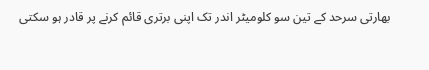بھارتی سرحد کے تین سو کلومیٹر اندر تک اپنی برتری قائم کرنے پر قادر ہو سکتی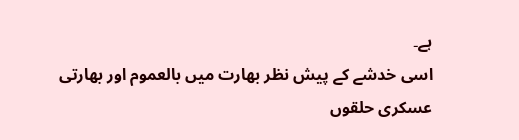ہے۔
اسی خدشے کے پیش نظر بھارت میں بالعموم اور بھارتی عسکری حلقوں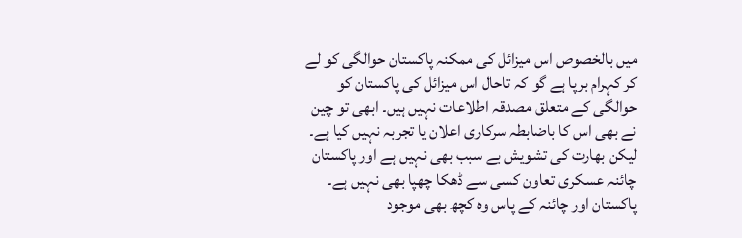میں بالخصوص اس میزائل کی ممکنہ پاکستان حوالگی کو لے کر کہرام برپا ہے گو کہ تاحال اس میزائل کی پاکستان کو حوالگی کے متعلق مصدقہ اطلاعات نہیں ہیں۔ ابھی تو چین نے بھی اس کا باضابطہ سرکاری اعلان یا تجربہ نہیں کیا ہے۔ لیکن بھارت کی تشویش بے سبب بھی نہیں ہے اور پاکستان چائنہ عسکری تعاون کسی سے ڈھکا چھپا بھی نہیں ہے۔ پاکستان اور چائنہ کے پاس وہ کچھ بھی موجود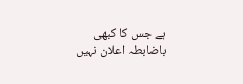ہے جس کا کبھی باضابطہ اعلان نہیں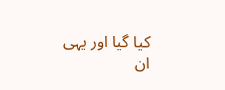کیا گیا اور یہی ان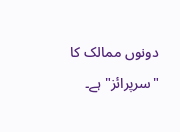دونوں ممالک کا "سرپرائز" ہے۔